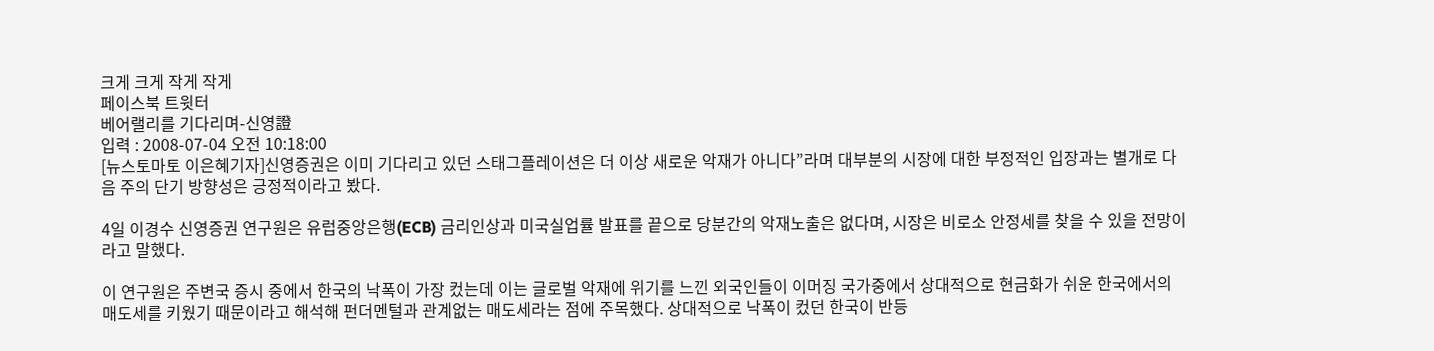크게 크게 작게 작게
페이스북 트윗터
베어랠리를 기다리며-신영證
입력 : 2008-07-04 오전 10:18:00
[뉴스토마토 이은혜기자]신영증권은 이미 기다리고 있던 스태그플레이션은 더 이상 새로운 악재가 아니다”라며 대부분의 시장에 대한 부정적인 입장과는 별개로 다음 주의 단기 방향성은 긍정적이라고 봤다.

4일 이경수 신영증권 연구원은 유럽중앙은행(ECB) 금리인상과 미국실업률 발표를 끝으로 당분간의 악재노출은 없다며, 시장은 비로소 안정세를 찾을 수 있을 전망이라고 말했다.

이 연구원은 주변국 증시 중에서 한국의 낙폭이 가장 컸는데 이는 글로벌 악재에 위기를 느낀 외국인들이 이머징 국가중에서 상대적으로 현금화가 쉬운 한국에서의 매도세를 키웠기 때문이라고 해석해 펀더멘털과 관계없는 매도세라는 점에 주목했다. 상대적으로 낙폭이 컸던 한국이 반등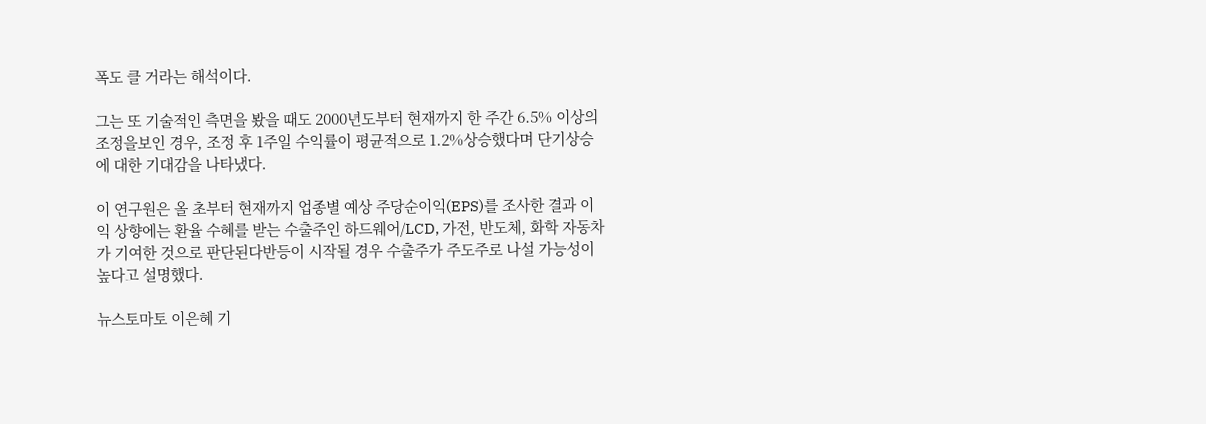폭도 클 거라는 해석이다.

그는 또 기술적인 측면을 봤을 때도 2000년도부터 현재까지 한 주간 6.5% 이상의 조정을보인 경우, 조정 후 1주일 수익률이 평균적으로 1.2%상승했다며 단기상승에 대한 기대감을 나타냈다.

이 연구원은 올 초부터 현재까지 업종별 예상 주당순이익(EPS)를 조사한 결과 이익 상향에는 환율 수혜를 받는 수출주인 하드웨어/LCD, 가전, 반도체, 화학 자동차가 기여한 것으로 판단된다반등이 시작될 경우 수출주가 주도주로 나설 가능성이 높다고 설명했다.

뉴스토마토 이은혜 기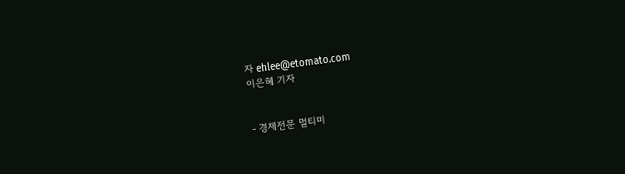자 ehlee@etomato.com
이은혜 기자


- 경제전문 멀티미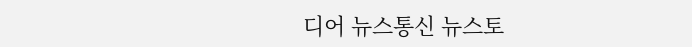디어 뉴스통신 뉴스토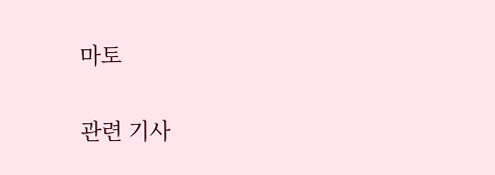마토

관련 기사